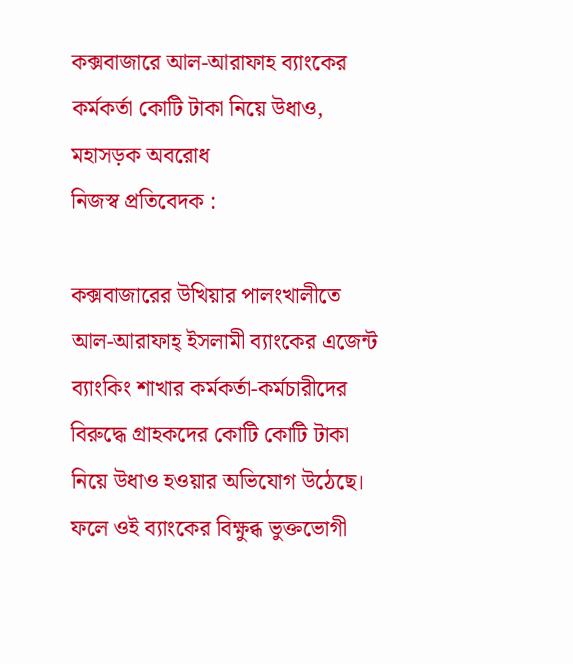কক্সবাজারে আল-আরাফাহ ব্যাংকের কর্মকর্তা কোটি টাকা নিয়ে উধাও, মহাসড়ক অবরোধ
নিজস্ব প্রতিবেদক :

কক্সবাজারের উখিয়ার পালংখালীতে আল-আরাফাহ্ ইসলামী ব্যাংকের এজেন্ট ব্যাংকিং শাখার কর্মকর্তা-কর্মচারীদের বিরুদ্ধে গ্রাহকদের কোটি কোটি টাকা নিয়ে উধাও হওয়ার অভিযোগ উঠেছে। ফলে ওই ব্যাংকের বিক্ষুব্ধ ভুক্তভোগী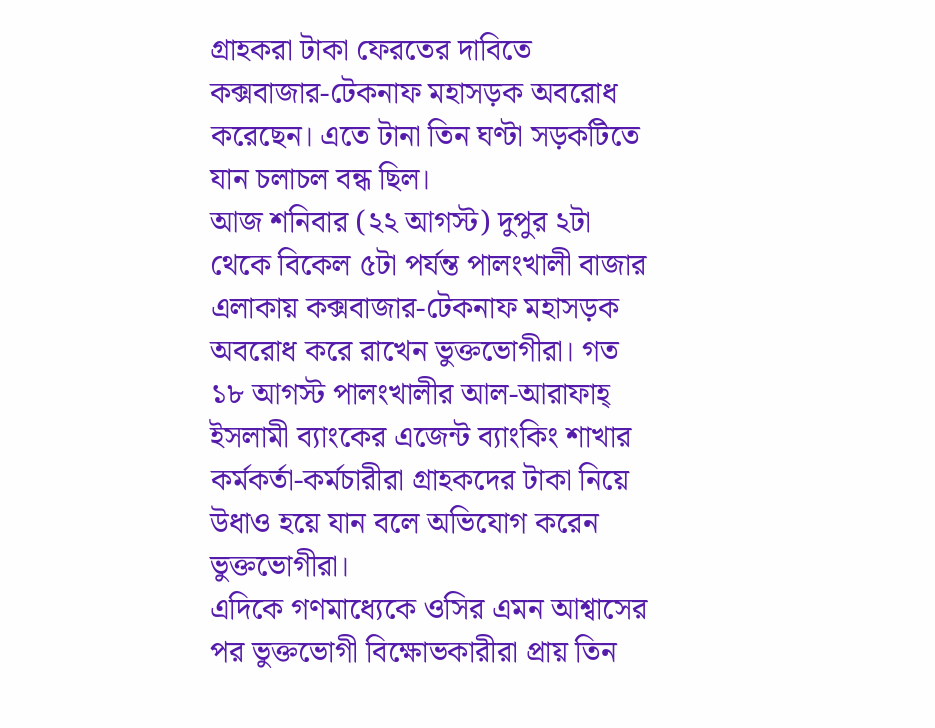গ্রাহকরা টাকা ফেরতের দাবিতে কক্সবাজার-টেকনাফ মহাসড়ক অবরোধ করেছেন। এতে টানা তিন ঘণ্টা সড়কটিতে যান চলাচল বন্ধ ছিল।
আজ শনিবার (২২ আগস্ট) দুপুর ২টা থেকে বিকেল ৫টা পর্যন্ত পালংখালী বাজার এলাকায় কক্সবাজার-টেকনাফ মহাসড়ক অবরোধ করে রাখেন ভুক্তভোগীরা। গত ১৮ আগস্ট পালংখালীর আল-আরাফাহ্ ইসলামী ব্যাংকের এজেন্ট ব্যাংকিং শাখার কর্মকর্তা-কর্মচারীরা গ্রাহকদের টাকা নিয়ে উধাও হয়ে যান বলে অভিযোগ করেন ভুক্তভোগীরা।
এদিকে গণমাধ্যেকে ওসির এমন আশ্বাসের পর ভুক্তভোগী বিক্ষোভকারীরা প্রায় তিন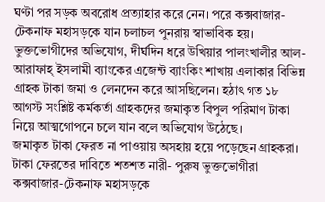ঘণ্টা পর সড়ক অবরোধ প্রত্যাহার করে নেন। পরে কক্সবাজার-টেকনাফ মহাসড়কে যান চলাচল পুনরায় স্বাভাবিক হয়। ভুক্তভোগীদের অভিযোগ, দীর্ঘদিন ধরে উখিয়ার পালংখালীর আল-আরাফাহ্ ইসলামী ব্যাংকের এজেন্ট ব্যাংকিং শাখায় এলাকার বিভিন্ন গ্রাহক টাকা জমা ও লেনদেন করে আসছিলেন। হঠাৎ গত ১৮ আগস্ট সংশ্লিষ্ট কর্মকর্তা গ্রাহকদের জমাকৃত বিপুল পরিমাণ টাকা নিয়ে আত্মগোপনে চলে যান বলে অভিযোগ উঠেছে।
জমাকৃত টাকা ফেরত না পাওয়ায় অসহায় হয়ে পড়েছেন গ্রাহকরা। টাকা ফেরতের দাবিতে শতশত নারী- পুরুষ ভুক্তভোগীরা কক্সবাজার-টেকনাফ মহাসড়কে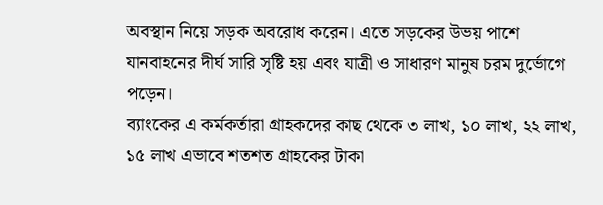অবস্থান নিয়ে সড়ক অবরোধ করেন। এতে সড়কের উভয় পাশে যানবাহনের দীর্ঘ সারি সৃষ্টি হয় এবং যাত্রী ও সাধারণ মানুষ চরম দুর্ভোগে পড়েন।
ব্যাংকের এ কর্মকর্তারা গ্রাহকদের কাছ থেকে ৩ লাখ, ১০ লাখ, ২২ লাখ, ১৫ লাখ এভাবে শতশত গ্রাহকের টাকা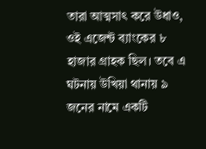তারা আত্মসাৎ করে উধাও, ওই এজেন্ট ব্যাংকের ৮ হাজার গ্রাহক ছিল। তবে এ ঘটনায় উখিয়া থানায় ৯ জনের নামে একটি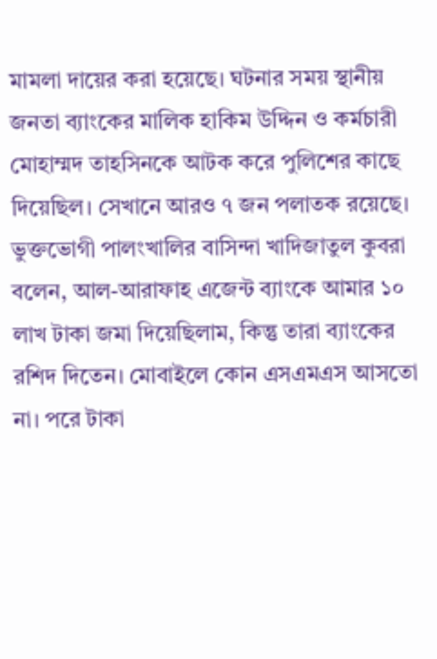মামলা দায়ের করা হয়েছে। ঘটনার সময় স্থানীয় জনতা ব্যাংকের মালিক হাকিম উদ্দিন ও কর্মচারী মোহাম্মদ তাহসিনকে আটক করে পুলিশের কাছে দিয়েছিল। সেখানে আরও ৭ জন পলাতক রয়েছে।
ভুক্তভোগী পালংখালির বাসিন্দা খাদিজাতুল কুবরা বলেন, আল-আরাফাহ এজেন্ট ব্যাংকে আমার ১০ লাখ টাকা জমা দিয়েছিলাম, কিন্তু তারা ব্যাংকের রশিদ দিতেন। মোবাইলে কোন এসএমএস আসতো না। পরে টাকা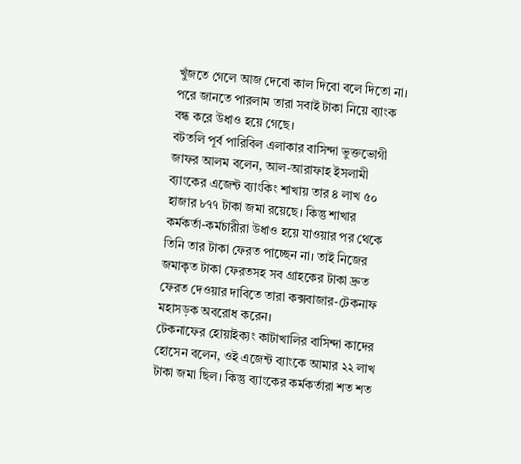খুঁজতে গেলে আজ দেবো কাল দিবো বলে দিতো না। পরে জানতে পারলাম তারা সবাই টাকা নিয়ে ব্যাংক বন্ধ করে উধাও হয়ে গেছে।
বটতলি পূর্ব পারিবিল এলাকার বাসিন্দা ভুক্তভোগী জাফর আলম বলেন, আল-আরাফাহ ইসলামী ব্যাংকের এজেন্ট ব্যাংকিং শাখায় তার ৪ লাখ ৫০ হাজার ৮৭৭ টাকা জমা রয়েছে। কিন্তু শাখার কর্মকর্তা-কর্মচারীরা উধাও হয়ে যাওয়ার পর থেকে তিনি তার টাকা ফেরত পাচ্ছেন না। তাই নিজের জমাকৃত টাকা ফেরতসহ সব গ্রাহকের টাকা দ্রুত ফেরত দেওয়ার দাবিতে তারা কক্সবাজার-টেকনাফ মহাসড়ক অবরোধ করেন।
টেকনাফের হোয়াইক্যং কাটাখালির বাসিন্দা কাদের হোসেন বলেন, ওই এজেন্ট ব্যাংকে আমার ২২ লাখ টাকা জমা ছিল। কিন্তু ব্যাংকের কর্মকর্তারা শত শত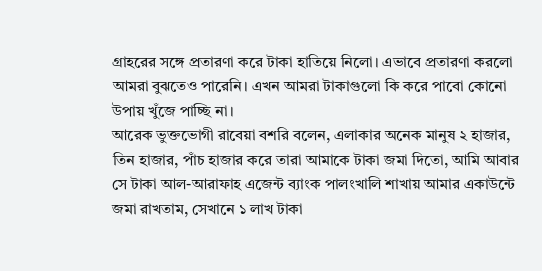গ্রাহরের সঙ্গে প্রতারণা করে টাকা হাতিয়ে নিলো। এভাবে প্রতারণা করলো আমরা বুঝতেও পারেনি। এখন আমরা টাকাগুলো কি করে পাবো কোনো উপায় খুঁজে পাচ্ছি না।
আরেক ভুক্তভোগী রাবেয়া বশরি বলেন, এলাকার অনেক মানুষ ২ হাজার, তিন হাজার, পাঁচ হাজার করে তারা আমাকে টাকা জমা দিতো, আমি আবার সে টাকা আল-আরাফাহ এজেন্ট ব্যাংক পালংখালি শাখায় আমার একাউন্টে জমা রাখতাম, সেখানে ১ লাখ টাকা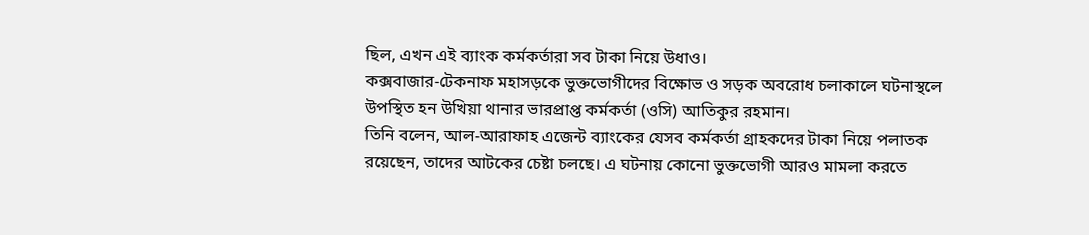ছিল, এখন এই ব্যাংক কর্মকর্তারা সব টাকা নিয়ে উধাও।
কক্সবাজার-টেকনাফ মহাসড়কে ভুক্তভোগীদের বিক্ষোভ ও সড়ক অবরোধ চলাকালে ঘটনাস্থলে উপস্থিত হন উখিয়া থানার ভারপ্রাপ্ত কর্মকর্তা (ওসি) আতিকুর রহমান।
তিনি বলেন, আল-আরাফাহ এজেন্ট ব্যাংকের যেসব কর্মকর্তা গ্রাহকদের টাকা নিয়ে পলাতক রয়েছেন, তাদের আটকের চেষ্টা চলছে। এ ঘটনায় কোনো ভুক্তভোগী আরও মামলা করতে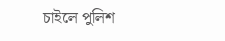চাইলে পুলিশ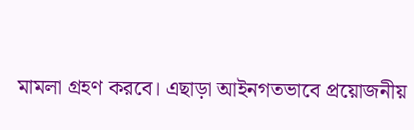মামলা গ্রহণ করবে। এছাড়া আইনগতভাবে প্রয়োজনীয়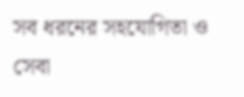সব ধরনের সহযোগিতা ও সেবা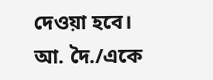দেওয়া হবে।
আ. দৈ./একে